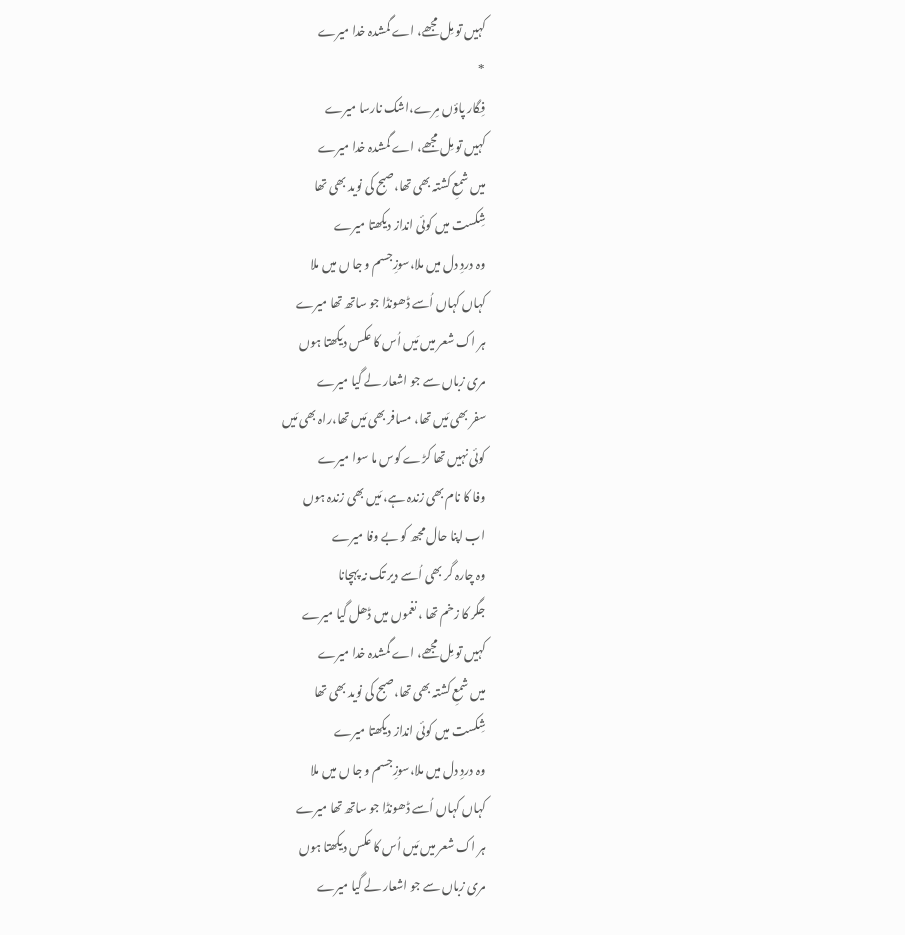کہیں تو مِل مجھے، اے گمشدہ خدا میرے
*
فِگار پاؤں مِرے،اشک نارسا میرے
کہیں تو مِل مجھے، اے گمشدہ خدا میرے
میں شمعِ کشتہ بھی تھا،صبح کی نوید بھی تھا
شِکست میں کوئی انداز دیکھتا میرے
وہ دردِ دل میں ملا،سوزِجسم و جا ں میں ملا
کہاں کہاں اُسے ڈھونڈا جو ساتھ تھا میرے
ہر اک شعر میں مَیں اُس کا عکس دیکھتا ہوں
مری زباں سے جو اشعار لے گیا میرے
سفر بھی مَیں تھا، مسافر بھی مَیں تھا،راہ بھی مَیں
کوئی نہیں تھا کڑے کوس ما سوا میرے
وفا کا نام بھی زندہ ہے، مَیں بھی زندہ ہوں
اب اپنا حال مجھ کو بے وفا میرے
وہ چارہ گر بھی اُسے دیر تک نہ پہچانا
جگر کا زخم تھا ، نغموں میں ڈھل گیا میرے
کہیں تو مِل مجھے، اے گمشدہ خدا میرے
میں شمعِ کشتہ بھی تھا،صبح کی نوید بھی تھا
شِکست میں کوئی انداز دیکھتا میرے
وہ دردِ دل میں ملا،سوزِجسم و جا ں میں ملا
کہاں کہاں اُسے ڈھونڈا جو ساتھ تھا میرے
ہر اک شعر میں مَیں اُس کا عکس دیکھتا ہوں
مری زباں سے جو اشعار لے گیا میرے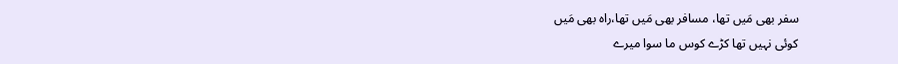سفر بھی مَیں تھا، مسافر بھی مَیں تھا،راہ بھی مَیں
کوئی نہیں تھا کڑے کوس ما سوا میرے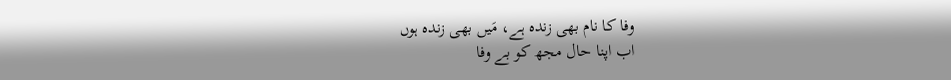وفا کا نام بھی زندہ ہے، مَیں بھی زندہ ہوں
اب اپنا حال مجھ کو بے وفا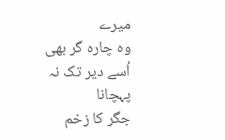میرے
وہ چارہ گر بھی اُسے دیر تک نہ پہچانا
جگر کا زخم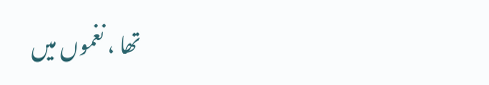تھا ، نغموں میں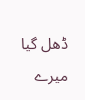ڈھل گیا میرے